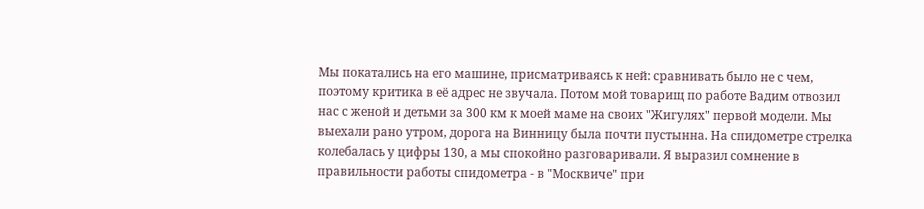Мы покатались на его машине, присматриваясь к ней: сравнивать было не с чем, поэтому критика в её адрес не звучала. Потом мой товарищ по работе Вадим отвозил нас с женой и детьми за 300 км к моей маме на своих "Жигулях" первой модели. Мы выехали рано утром, дорога на Винницу была почти пустынна. На спидометре стрелка колебалась у цифры 130, а мы спокойно разговаривали. Я выразил сомнение в правильности работы спидометра - в "Москвиче" при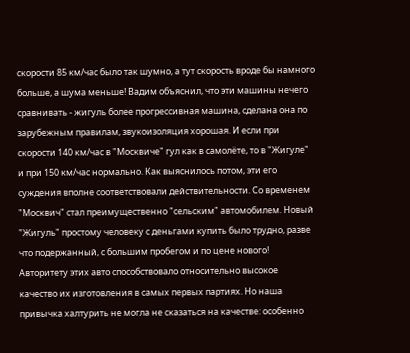скорости 85 км/час было так шумно, а тут скорость вроде бы намного больше, а шума меньше! Вадим объяснил, что эти машины нечего сравнивать - жигуль более прогрессивная машина, сделана она по зарубежным правилам, звукоизоляция хорошая. И если при скорости 140 км/час в "Москвиче" гул как в самолёте, то в "Жигуле" и при 150 км/час нормально. Как выяснилось потом, эти его суждения вполне соответствовали действительности. Со временем "Москвич" стал преимущественно "сельским" автомобилем. Новый "Жигуль" простому человеку с деньгами купить было трудно, разве что подержанный, с большим пробегом и по цене нового! Авторитету этих авто способствовало относительно высокое качество их изготовления в самых первых партиях. Но наша привычка халтурить не могла не сказаться на качестве: особенно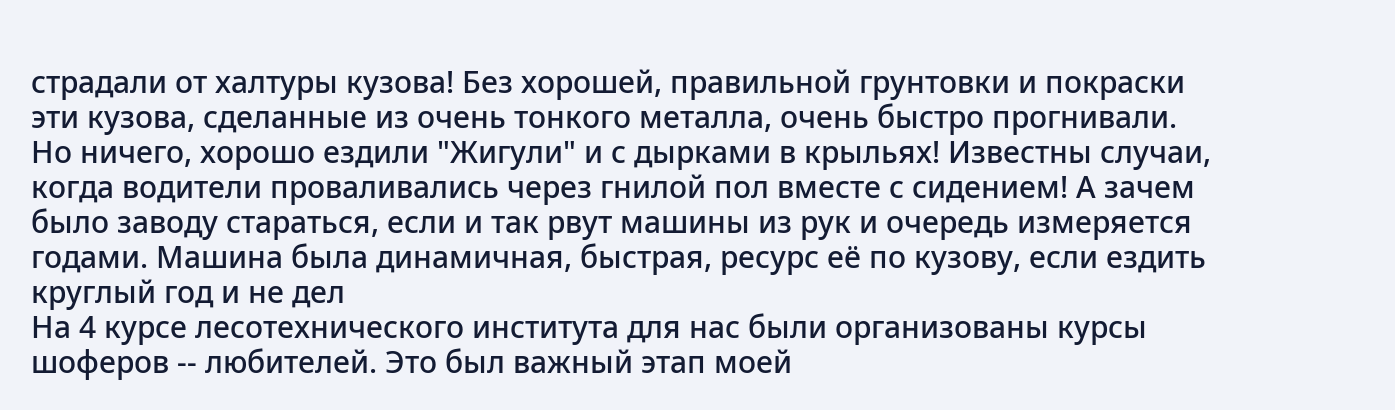страдали от халтуры кузова! Без хорошей, правильной грунтовки и покраски эти кузова, сделанные из очень тонкого металла, очень быстро прогнивали. Но ничего, хорошо ездили "Жигули" и с дырками в крыльях! Известны случаи, когда водители проваливались через гнилой пол вместе с сидением! А зачем было заводу стараться, если и так рвут машины из рук и очередь измеряется годами. Машина была динамичная, быстрая, ресурс её по кузову, если ездить круглый год и не дел
На 4 курсе лесотехнического института для нас были организованы курсы шоферов -- любителей. Это был важный этап моей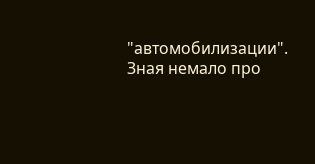"автомобилизации". Зная немало про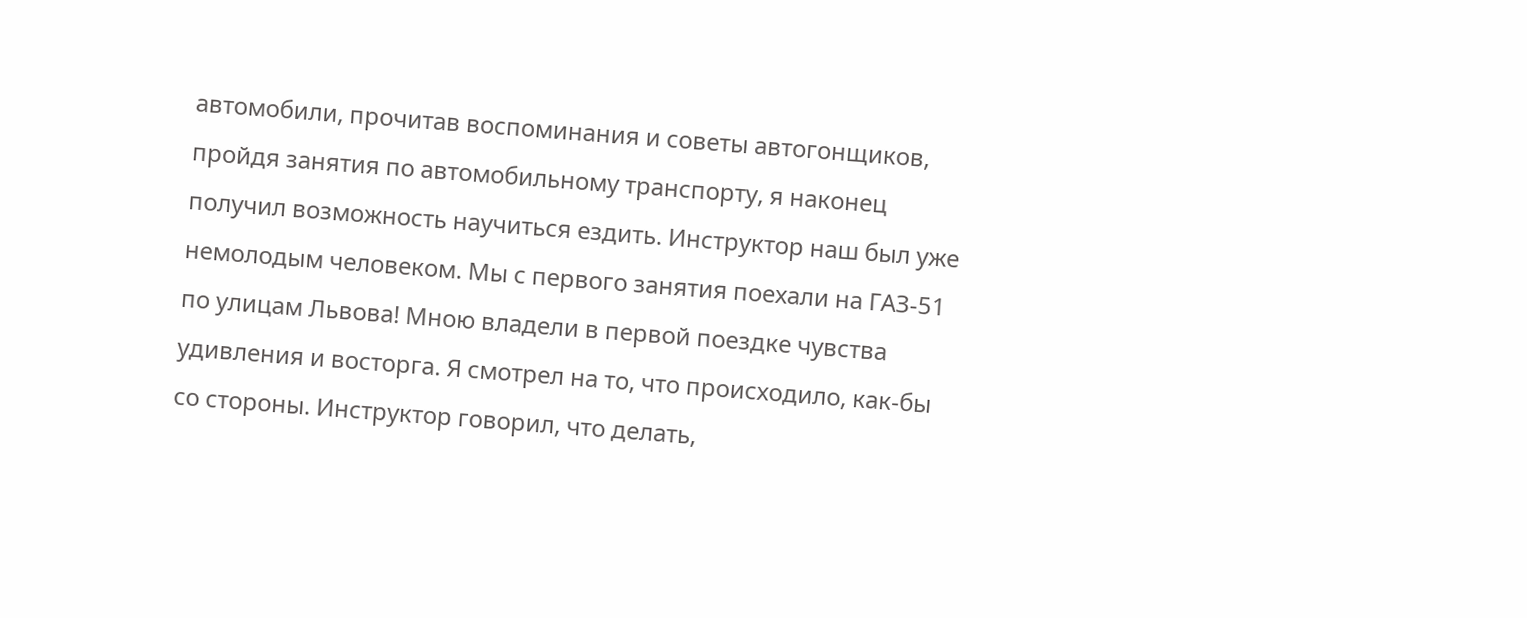автомобили, прочитав воспоминания и советы автогонщиков, пройдя занятия по автомобильному транспорту, я наконец получил возможность научиться ездить. Инструктор наш был уже немолодым человеком. Мы с первого занятия поехали на ГАЗ-51 по улицам Львова! Мною владели в первой поездке чувства удивления и восторга. Я смотрел на то, что происходило, как-бы со стороны. Инструктор говорил, что делать,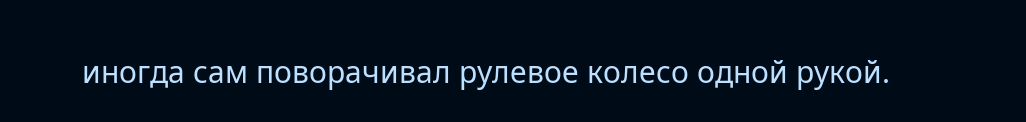иногда сам поворачивал рулевое колесо одной рукой.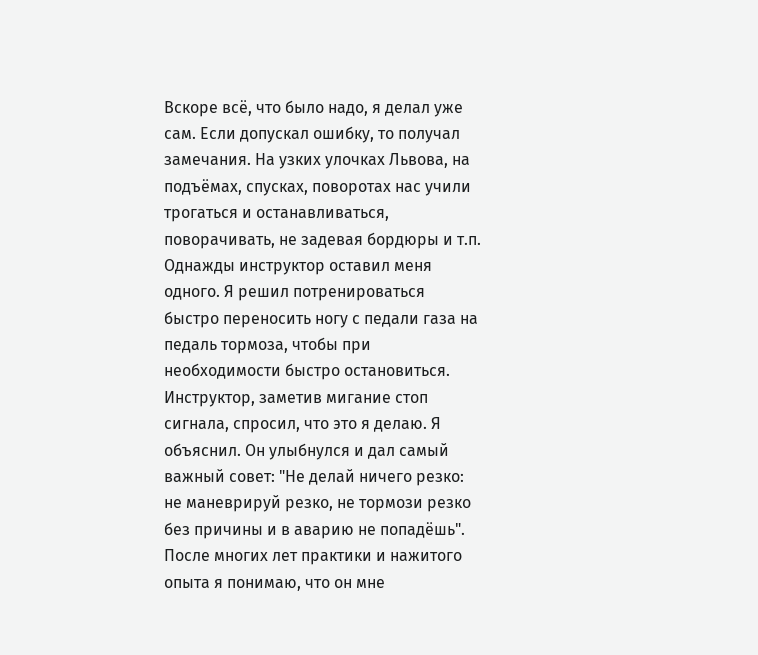Вскоре всё, что было надо, я делал уже сам. Если допускал ошибку, то получал замечания. На узких улочках Львова, на подъёмах, спусках, поворотах нас учили трогаться и останавливаться, поворачивать, не задевая бордюры и т.п. Однажды инструктор оставил меня одного. Я решил потренироваться быстро переносить ногу с педали газа на педаль тормоза, чтобы при необходимости быстро остановиться. Инструктор, заметив мигание стоп сигнала, спросил, что это я делаю. Я объяснил. Он улыбнулся и дал самый важный совет: "Не делай ничего резко: не маневрируй резко, не тормози резко без причины и в аварию не попадёшь". После многих лет практики и нажитого опыта я понимаю, что он мне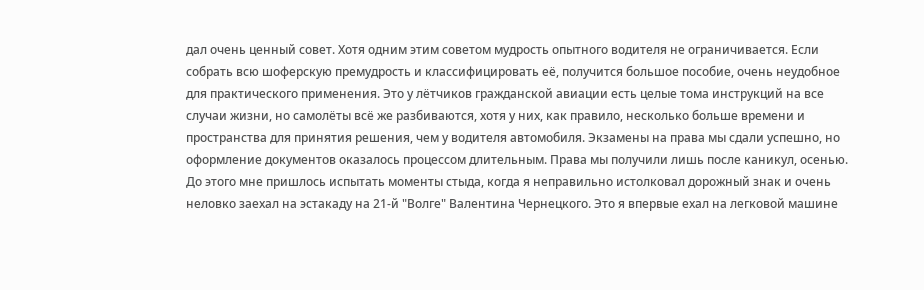дал очень ценный совет. Хотя одним этим советом мудрость опытного водителя не ограничивается. Если собрать всю шоферскую премудрость и классифицировать её, получится большое пособие, очень неудобное для практического применения. Это у лётчиков гражданской авиации есть целые тома инструкций на все случаи жизни, но самолёты всё же разбиваются, хотя у них, как правило, несколько больше времени и пространства для принятия решения, чем у водителя автомобиля. Экзамены на права мы сдали успешно, но оформление документов оказалось процессом длительным. Права мы получили лишь после каникул, осенью. До этого мне пришлось испытать моменты стыда, когда я неправильно истолковал дорожный знак и очень неловко заехал на эстакаду на 21-й "Волге" Валентина Чернецкого. Это я впервые ехал на легковой машине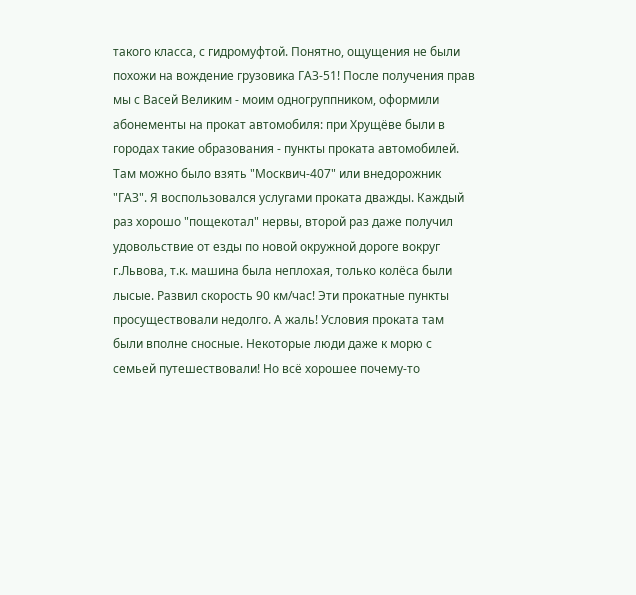такого класса, с гидромуфтой. Понятно, ощущения не были похожи на вождение грузовика ГАЗ-51! После получения прав мы с Васей Великим - моим одногруппником, оформили абонементы на прокат автомобиля: при Хрущёве были в городах такие образования - пункты проката автомобилей. Там можно было взять "Москвич-407" или внедорожник "ГАЗ". Я воспользовался услугами проката дважды. Каждый раз хорошо "пощекотал" нервы, второй раз даже получил удовольствие от езды по новой окружной дороге вокруг г.Львова, т.к. машина была неплохая, только колёса были лысые. Развил скорость 90 км/час! Эти прокатные пункты просуществовали недолго. А жаль! Условия проката там были вполне сносные. Некоторые люди даже к морю с семьей путешествовали! Но всё хорошее почему-то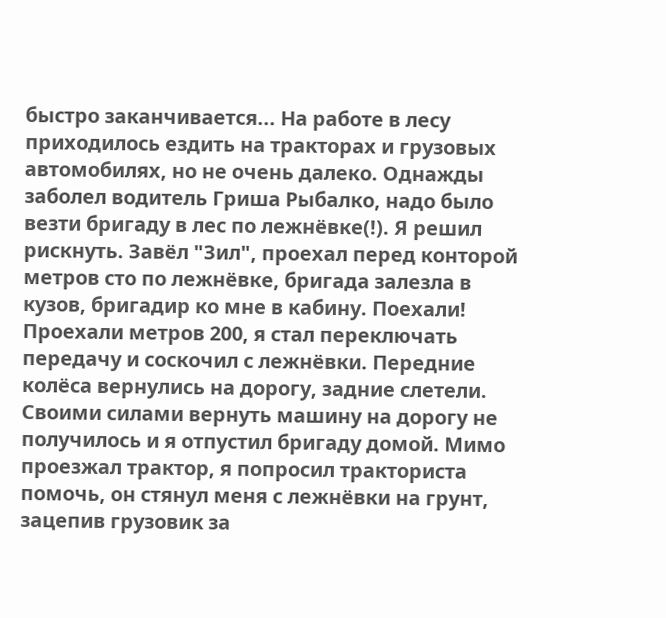быстро заканчивается... На работе в лесу приходилось ездить на тракторах и грузовых автомобилях, но не очень далеко. Однажды заболел водитель Гриша Рыбалко, надо было везти бригаду в лес по лежнёвке(!). Я решил рискнуть. Завёл "Зил", проехал перед конторой метров сто по лежнёвке, бригада залезла в кузов, бригадир ко мне в кабину. Поехали! Проехали метров 200, я стал переключать передачу и соскочил с лежнёвки. Передние колёса вернулись на дорогу, задние слетели. Своими силами вернуть машину на дорогу не получилось и я отпустил бригаду домой. Мимо проезжал трактор, я попросил тракториста помочь, он стянул меня с лежнёвки на грунт, зацепив грузовик за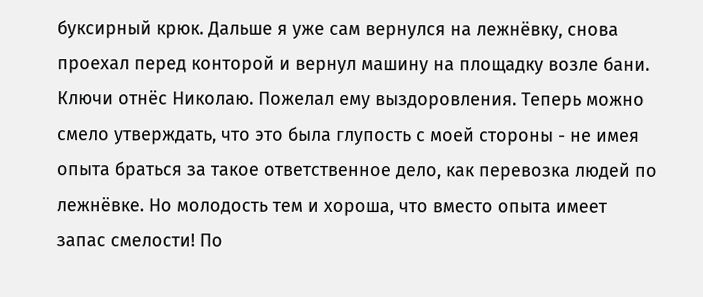буксирный крюк. Дальше я уже сам вернулся на лежнёвку, снова проехал перед конторой и вернул машину на площадку возле бани. Ключи отнёс Николаю. Пожелал ему выздоровления. Теперь можно смело утверждать, что это была глупость с моей стороны - не имея опыта браться за такое ответственное дело, как перевозка людей по лежнёвке. Но молодость тем и хороша, что вместо опыта имеет запас смелости! По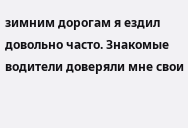зимним дорогам я ездил довольно часто. Знакомые водители доверяли мне свои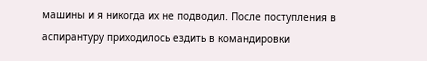машины и я никогда их не подводил. После поступления в аспирантуру приходилось ездить в командировки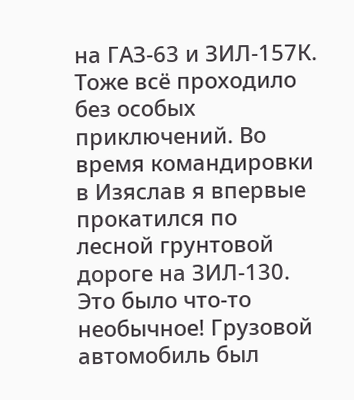на ГАЗ-63 и ЗИЛ-157К. Тоже всё проходило без особых приключений. Во время командировки в Изяслав я впервые прокатился по лесной грунтовой дороге на ЗИЛ-130. Это было что-то необычное! Грузовой автомобиль был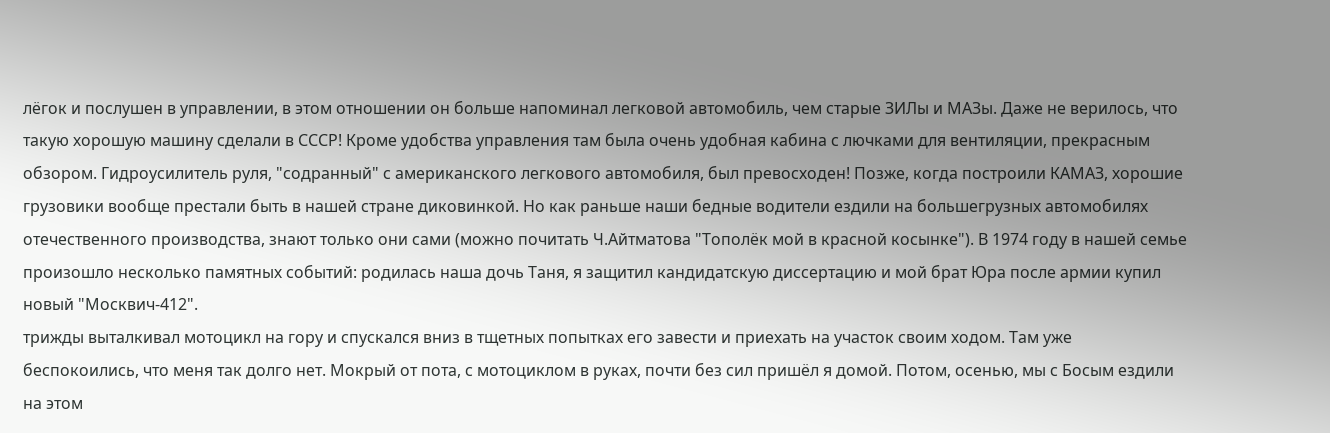лёгок и послушен в управлении, в этом отношении он больше напоминал легковой автомобиль, чем старые ЗИЛы и МАЗы. Даже не верилось, что такую хорошую машину сделали в СССР! Кроме удобства управления там была очень удобная кабина с лючками для вентиляции, прекрасным обзором. Гидроусилитель руля, "содранный" с американского легкового автомобиля, был превосходен! Позже, когда построили КАМАЗ, хорошие грузовики вообще престали быть в нашей стране диковинкой. Но как раньше наши бедные водители ездили на большегрузных автомобилях отечественного производства, знают только они сами (можно почитать Ч.Айтматова "Тополёк мой в красной косынке"). В 1974 году в нашей семье произошло несколько памятных событий: родилась наша дочь Таня, я защитил кандидатскую диссертацию и мой брат Юра после армии купил новый "Москвич-412".
трижды выталкивал мотоцикл на гору и спускался вниз в тщетных попытках его завести и приехать на участок своим ходом. Там уже беспокоились, что меня так долго нет. Мокрый от пота, с мотоциклом в руках, почти без сил пришёл я домой. Потом, осенью, мы с Босым ездили на этом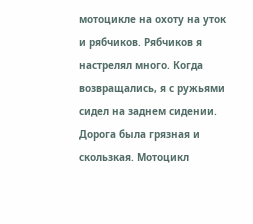мотоцикле на охоту на уток и рябчиков. Рябчиков я настрелял много. Когда возвращались, я с ружьями сидел на заднем сидении. Дорога была грязная и скользкая. Мотоцикл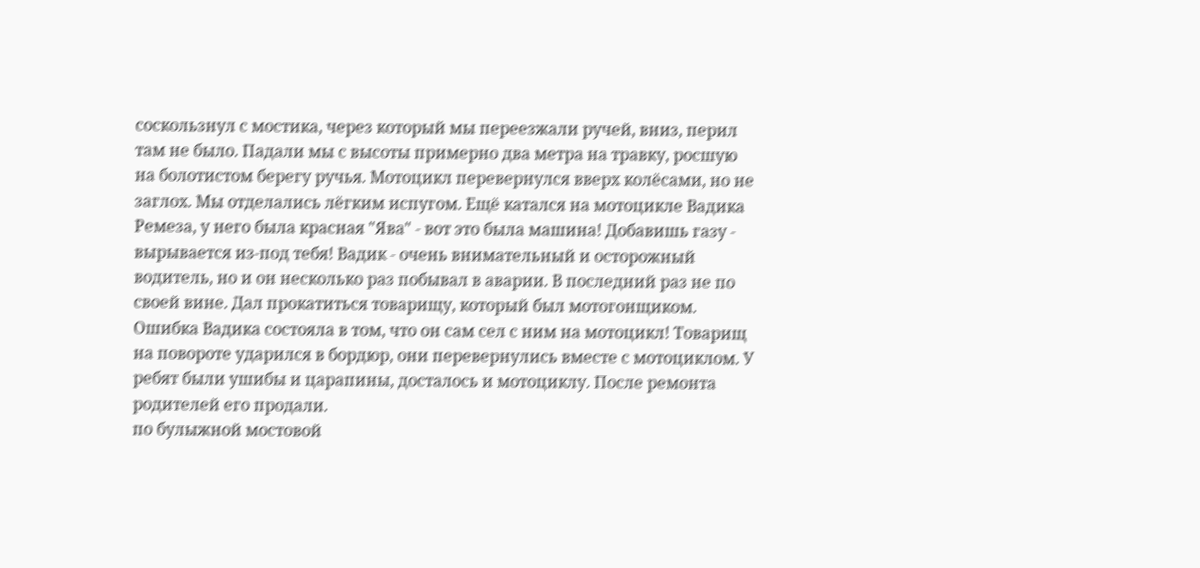соскользнул с мостика, через который мы переезжали ручей, вниз, перил там не было. Падали мы с высоты примерно два метра на травку, росшую на болотистом берегу ручья. Мотоцикл перевернулся вверх колёсами, но не заглох. Мы отделались лёгким испугом. Ещё катался на мотоцикле Вадика Ремеза, у него была красная "Ява" - вот это была машина! Добавишь газу - вырывается из-под тебя! Вадик - очень внимательный и осторожный водитель, но и он несколько раз побывал в аварии. В последний раз не по своей вине. Дал прокатиться товарищу, который был мотогонщиком. Ошибка Вадика состояла в том, что он сам сел с ним на мотоцикл! Товарищ на повороте ударился в бордюр, они перевернулись вместе с мотоциклом. У ребят были ушибы и царапины, досталось и мотоциклу. После ремонта родителей его продали.
по булыжной мостовой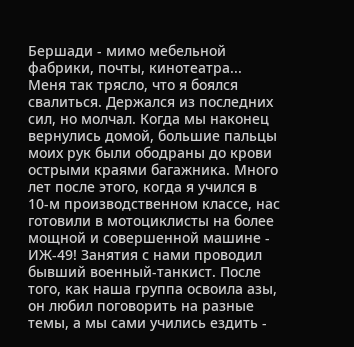Бершади - мимо мебельной фабрики, почты, кинотеатра... Меня так трясло, что я боялся свалиться. Держался из последних сил, но молчал. Когда мы наконец вернулись домой, большие пальцы моих рук были ободраны до крови острыми краями багажника. Много лет после этого, когда я учился в 10-м производственном классе, нас готовили в мотоциклисты на более мощной и совершенной машине - ИЖ-49! Занятия с нами проводил бывший военный-танкист. После того, как наша группа освоила азы, он любил поговорить на разные темы, а мы сами учились ездить -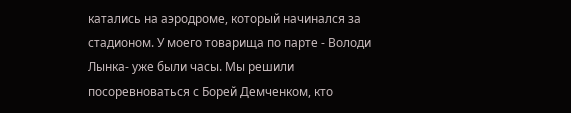катались на аэродроме, который начинался за стадионом. У моего товарища по парте - Володи Лынка- уже были часы. Мы решили посоревноваться с Борей Демченком, кто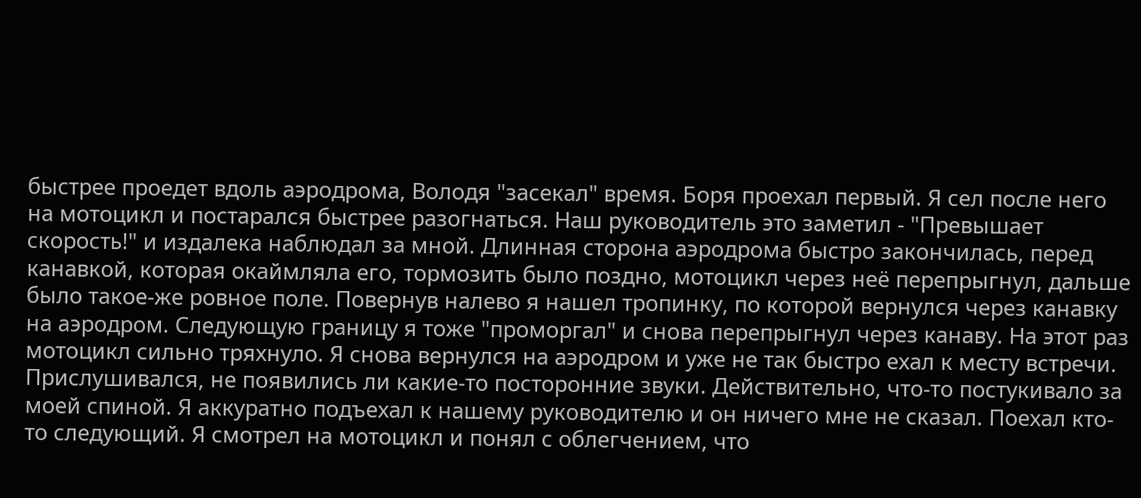быстрее проедет вдоль аэродрома, Володя "засекал" время. Боря проехал первый. Я сел после него на мотоцикл и постарался быстрее разогнаться. Наш руководитель это заметил - "Превышает скорость!" и издалека наблюдал за мной. Длинная сторона аэродрома быстро закончилась, перед канавкой, которая окаймляла его, тормозить было поздно, мотоцикл через неё перепрыгнул, дальше было такое-же ровное поле. Повернув налево я нашел тропинку, по которой вернулся через канавку на аэродром. Следующую границу я тоже "проморгал" и снова перепрыгнул через канаву. На этот раз мотоцикл сильно тряхнуло. Я снова вернулся на аэродром и уже не так быстро ехал к месту встречи. Прислушивался, не появились ли какие-то посторонние звуки. Действительно, что-то постукивало за моей спиной. Я аккуратно подъехал к нашему руководителю и он ничего мне не сказал. Поехал кто-то следующий. Я смотрел на мотоцикл и понял с облегчением, что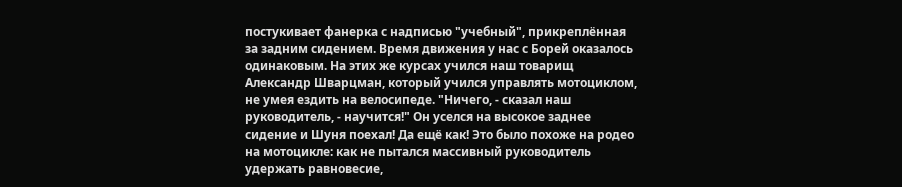постукивает фанерка с надписью "учебный", прикреплённая за задним сидением. Время движения у нас с Борей оказалось одинаковым. На этих же курсах учился наш товарищ Александр Шварцман, который учился управлять мотоциклом, не умея ездить на велосипеде. "Ничего, - сказал наш руководитель, - научится!" Он уселся на высокое заднее сидение и Шуня поехал! Да ещё как! Это было похоже на родео на мотоцикле: как не пытался массивный руководитель удержать равновесие,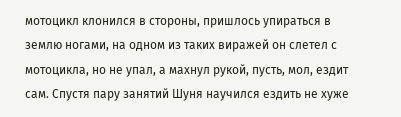мотоцикл клонился в стороны, пришлось упираться в землю ногами, на одном из таких виражей он слетел с мотоцикла, но не упал, а махнул рукой, пусть, мол, ездит сам. Спустя пару занятий Шуня научился ездить не хуже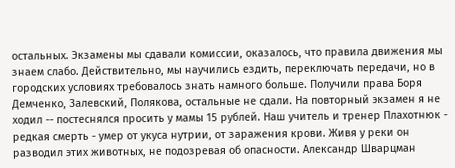остальных. Экзамены мы сдавали комиссии, оказалось, что правила движения мы знаем слабо. Действительно, мы научились ездить, переключать передачи, но в городских условиях требовалось знать намного больше. Получили права Боря Демченко, Залевский, Полякова, остальные не сдали. На повторный экзамен я не ходил -- постеснялся просить у мамы 15 рублей. Наш учитель и тренер Плахотнюк - редкая смерть - умер от укуса нутрии, от заражения крови. Живя у реки он разводил этих животных, не подозревая об опасности. Александр Шварцман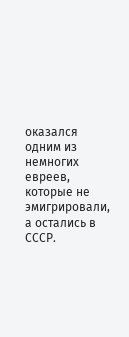оказался одним из немногих евреев, которые не эмигрировали, а остались в СССР.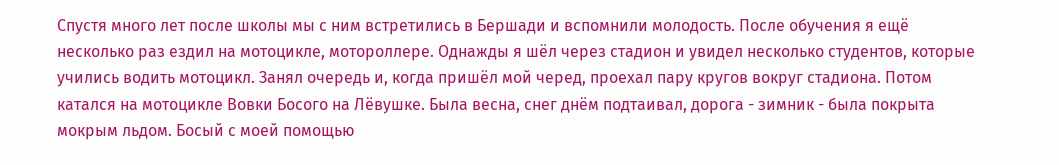Спустя много лет после школы мы с ним встретились в Бершади и вспомнили молодость. После обучения я ещё несколько раз ездил на мотоцикле, мотороллере. Однажды я шёл через стадион и увидел несколько студентов, которые учились водить мотоцикл. Занял очередь и, когда пришёл мой черед, проехал пару кругов вокруг стадиона. Потом катался на мотоцикле Вовки Босого на Лёвушке. Была весна, снег днём подтаивал, дорога - зимник - была покрыта мокрым льдом. Босый с моей помощью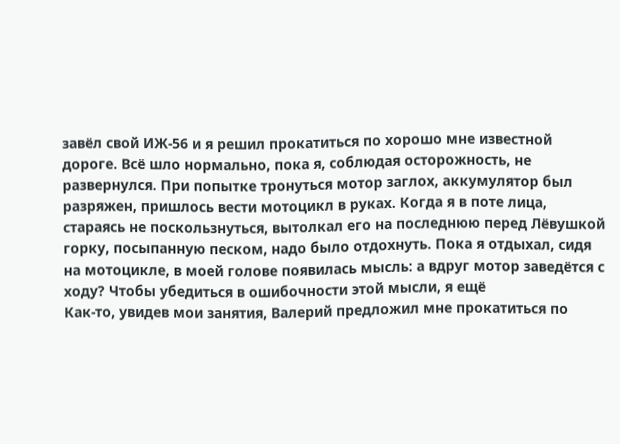завёл свой ИЖ-56 и я решил прокатиться по хорошо мне известной дороге. Всё шло нормально, пока я, соблюдая осторожность, не развернулся. При попытке тронуться мотор заглох, аккумулятор был разряжен, пришлось вести мотоцикл в руках. Когда я в поте лица, стараясь не поскользнуться, вытолкал его на последнюю перед Лёвушкой горку, посыпанную песком, надо было отдохнуть. Пока я отдыхал, сидя на мотоцикле, в моей голове появилась мысль: а вдруг мотор заведётся с ходу? Чтобы убедиться в ошибочности этой мысли, я ещё
Как-то, увидев мои занятия, Валерий предложил мне прокатиться по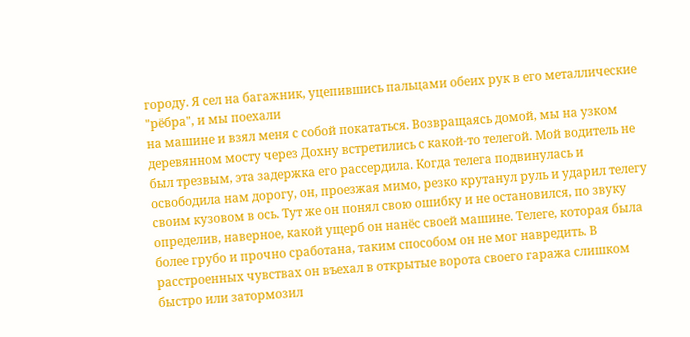городу. Я сел на багажник, уцепившись пальцами обеих рук в его металлические "рёбра", и мы поехали
на машине и взял меня с собой покататься. Возвращаясь домой, мы на узком деревянном мосту через Дохну встретились с какой-то телегой. Мой водитель не был трезвым, эта задержка его рассердила. Когда телега подвинулась и освободила нам дорогу, он, проезжая мимо, резко крутанул руль и ударил телегу своим кузовом в ось. Тут же он понял свою ошибку и не остановился, по звуку определив, наверное, какой ущерб он нанёс своей машине. Телеге, которая была более грубо и прочно сработана, таким способом он не мог навредить. В расcтроенных чувствах он въехал в открытые ворота своего гаража слишком быстро или затормозил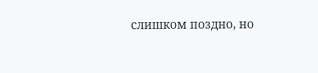слишком поздно, но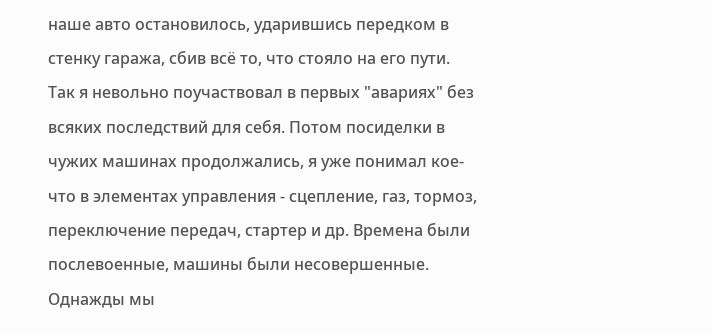наше авто остановилось, ударившись передком в стенку гаража, сбив всё то, что стояло на его пути. Так я невольно поучаствовал в первых "авариях" без всяких последствий для себя. Потом посиделки в чужих машинах продолжались, я уже понимал кое-что в элементах управления - сцепление, газ, тормоз, переключение передач, стартер и др. Времена были послевоенные, машины были несовершенные. Однажды мы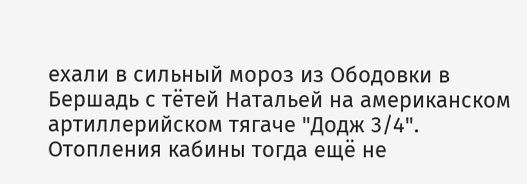ехали в сильный мороз из Ободовки в Бершадь с тётей Натальей на американском артиллерийском тягаче "Додж 3/4". Отопления кабины тогда ещё не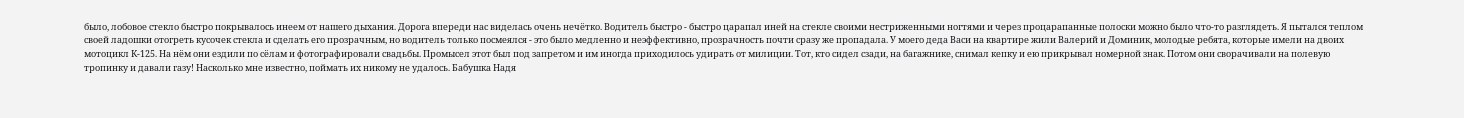было, лобовое стекло быстро покрывалось инеем от нашего дыхания. Дорога впереди нас виделась очень нечётко. Водитель быстро - быстро царапал иней на стекле своими нестриженными ногтями и через процарапанные полоски можно было что-то разглядеть. Я пытался теплом своей ладошки отогреть кусочек стекла и сделать его прозрачным, но водитель только посмеялся - это было медленно и неэффективно, прозрачность почти сразу же пропадала. У моего деда Васи на квартире жили Валерий и Доминик, молодые ребята, которые имели на двоих мотоцикл К-125. На нём они ездили по сёлам и фотографировали свадьбы. Промысел этот был под запретом и им иногда приходилось удирать от милиции. Тот, кто сидел сзади, на багажнике, снимал кепку и ею прикрывал номерной знак. Потом они сворачивали на полевую тропинку и давали газу! Насколько мне известно, поймать их никому не удалось. Бабушка Надя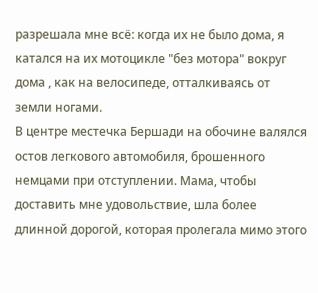разрешала мне всё: когда их не было дома, я катался на их мотоцикле "без мотора" вокруг дома , как на велосипеде, отталкиваясь от земли ногами.
В центре местечка Бершади на обочине валялся остов легкового автомобиля, брошенного немцами при отступлении. Мама, чтобы доставить мне удовольствие, шла более длинной дорогой, которая пролегала мимо этого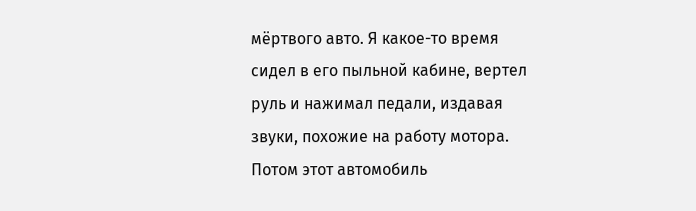мёртвого авто. Я какое-то время сидел в его пыльной кабине, вертел руль и нажимал педали, издавая звуки, похожие на работу мотора. Потом этот автомобиль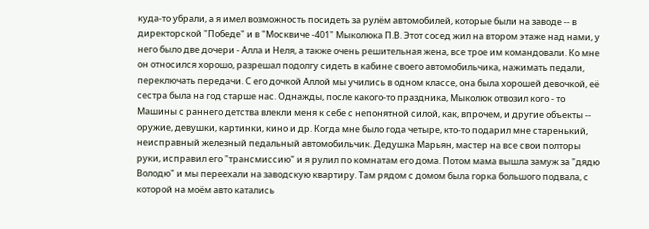куда-то убрали, а я имел возможность посидеть за рулём автомобилей, которые были на заводе -- в директорской "Победе" и в "Москвиче -401" Мыколюка П.В. Этот сосед жил на втором этаже над нами, у него было две дочери - Алла и Неля, а также очень решительная жена, все трое им командовали. Ко мне он относился хорошо, разрешал подолгу сидеть в кабине своего автомобильчика, нажимать педали, переключать передачи. С его дочкой Аллой мы учились в одном классе, она была хорошей девочкой, её сестра была на год старше нас. Однажды, после какого-то праздника, Мыколюк отвозил кого - то
Машины с раннего детства влекли меня к себе с непонятной силой, как, впрочем, и другие объекты -- оружие, девушки, картинки, кино и др. Когда мне было года четыре, кто-то подарил мне старенький, неисправный железный педальный автомобильчик. Дедушка Марьян, мастер на все свои полторы руки, исправил его "трансмиссию" и я рулил по комнатам его дома. Потом мама вышла замуж за "дядю Володю" и мы переехали на заводскую квартиру. Там рядом с домом была горка большого подвала, с которой на моём авто катались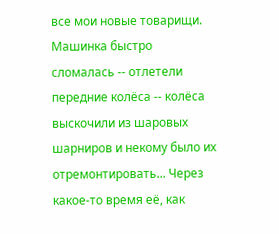все мои новые товарищи. Машинка быстро сломалась -- отлетели передние колёса -- колёса выскочили из шаровых шарниров и некому было их отремонтировать... Через какое-то время её, как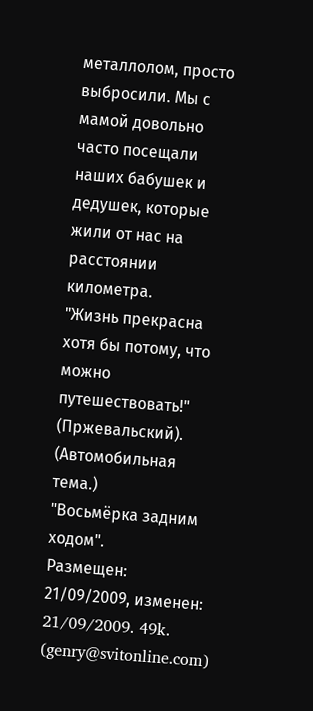металлолом, просто выбросили. Мы с мамой довольно часто посещали наших бабушек и дедушек, которые жили от нас на расстоянии километра.
"Жизнь прекрасна хотя бы потому, что можно путешествовать!" (Пржевальский).
(Автомобильная тема.)
"Восьмёрка задним ходом".
Размещен: 21/09/2009, изменен: 21/09/2009. 49k.
(genry@svitonline.com)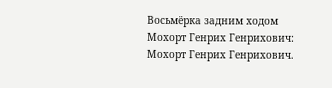Восьмёрка задним ходом
Мохорт Генрих Генрихович:
Мохорт Генрих Генрихович.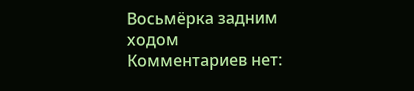Восьмёрка задним ходом
Комментариев нет: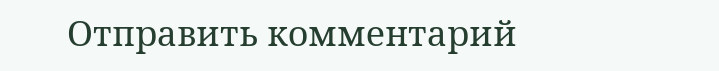Отправить комментарий